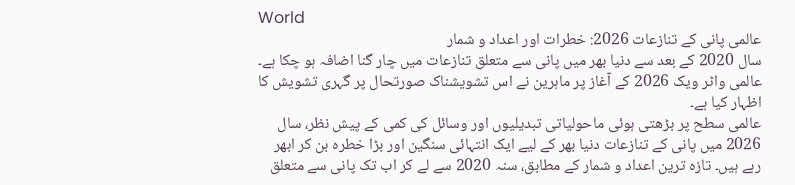World
عالمی پانی کے تنازعات 2026: خطرات اور اعداد و شمار
سال 2020 کے بعد سے دنیا بھر میں پانی سے متعلق تنازعات میں چار گنا اضافہ ہو چکا ہے۔ عالمی واٹر ویک 2026 کے آغاز پر ماہرین نے اس تشویشناک صورتحال پر گہری تشویش کا اظہار کیا ہے۔
عالمی سطح پر بڑھتی ہوئی ماحولیاتی تبدیلیوں اور وسائل کی کمی کے پیش نظر، سال 2026 میں پانی کے تنازعات دنیا بھر کے لیے ایک انتہائی سنگین اور بڑا خطرہ بن کر ابھر رہے ہیں۔ تازہ ترین اعداد و شمار کے مطابق، سنہ 2020 سے لے کر اب تک پانی سے متعلق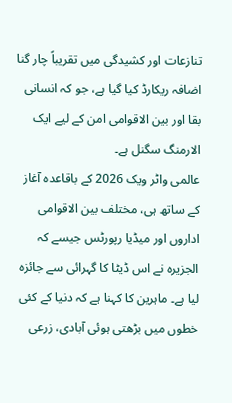تنازعات اور کشیدگی میں تقریباً چار گنا اضافہ ریکارڈ کیا گیا ہے، جو کہ انسانی بقا اور بین الاقوامی امن کے لیے ایک الارمنگ سگنل ہے۔
عالمی واٹر ویک 2026 کے باقاعدہ آغاز کے ساتھ ہی، مختلف بین الاقوامی اداروں اور میڈیا رپورٹس جیسے کہ الجزیرہ نے اس ڈیٹا کا گہرائی سے جائزہ لیا ہے۔ ماہرین کا کہنا ہے کہ دنیا کے کئی خطوں میں بڑھتی ہوئی آبادی، زرعی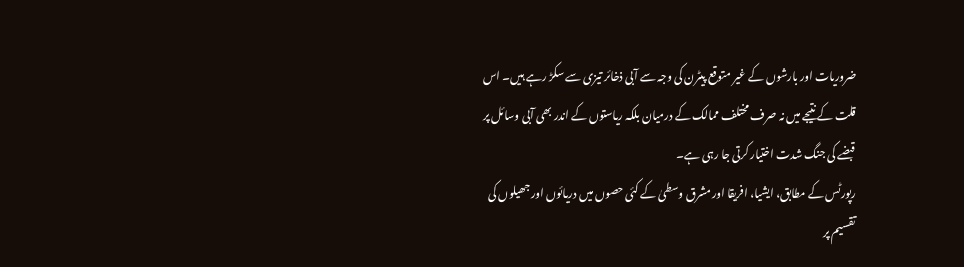ضروریات اور بارشوں کے غیر متوقع پیٹرن کی وجہ سے آبی ذخائر تیزی سے سکڑ رہے ہیں۔ اس قلت کے نتیجے میں نہ صرف مختلف ممالک کے درمیان بلکہ ریاستوں کے اندر بھی آبی وسائل پر قبضے کی جنگ شدت اختیار کرتی جا رہی ہے۔
رپورٹس کے مطابق، ایشیا، افریقا اور مشرق وسطیٰ کے کئی حصوں میں دریائوں اور جھیلوں کی تقسیم پر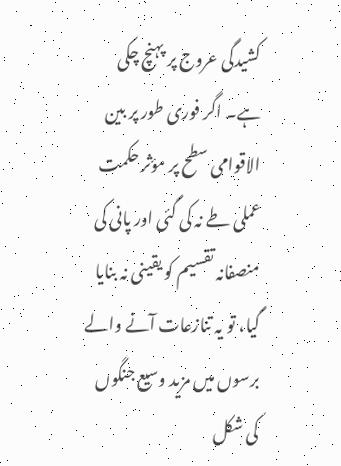کشیدگی عروج پر پہنچ چکی ہے۔ اگر فوری طور پر بین الاقوامی سطح پر مؤثر حکمت عملی طے نہ کی گئی اور پانی کی منصفانہ تقسیم کو یقینی نہ بنایا گیا، تو یہ تنازعات آنے والے برسوں میں مزید وسیع جنگوں کی شکل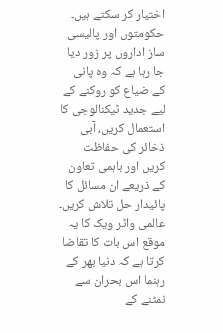اختیار کر سکتے ہیں۔
حکومتوں اور پالیسی ساز اداروں پر زور دیا جا رہا ہے کہ وہ پانی کے ضیاع کو روکنے کے لیے جدید ٹیکنالوجی کا استعمال کریں، آبی ذخائر کی حفاظت کریں اور باہمی تعاون کے ذریعے ان مسائل کا پائیدار حل تلاش کریں۔ عالمی واٹر ویک کا یہ موقع اس بات کا تقاضا کرتا ہے کہ دنیا بھر کے رہنما اس بحران سے نمٹنے کے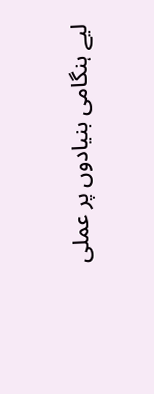لیے ہنگامی بنیادوں پر عملی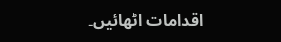اقدامات اٹھائیں۔